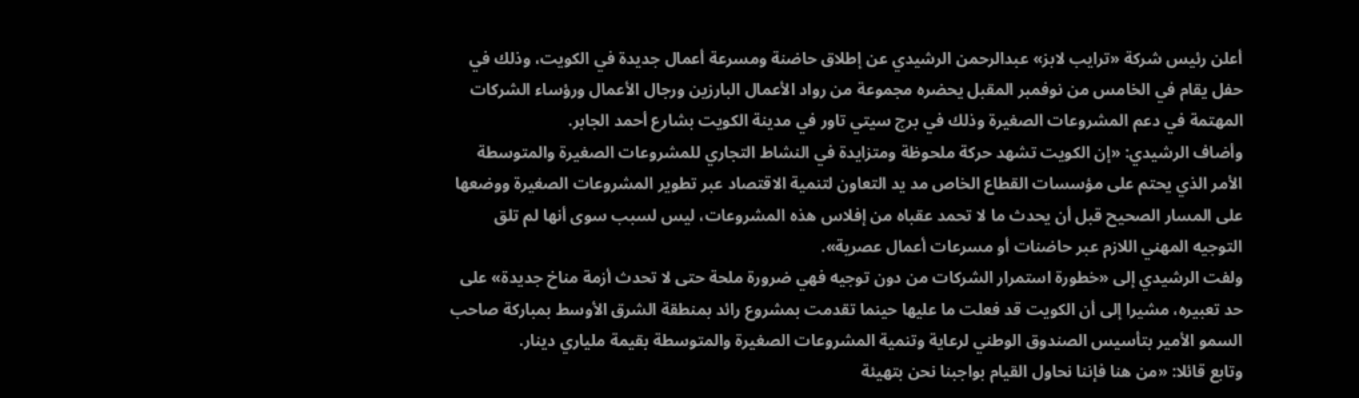أعلن رئيس شركة «ترايب لابز» عبدالرحمن الرشيدي عن إطلاق حاضنة ومسرعة أعمال جديدة في الكويت، وذلك في حفل يقام في الخامس من نوفمبر المقبل يحضره مجموعة من رواد الأعمال البارزين ورجال الأعمال ورؤساء الشركات المهتمة في دعم المشروعات الصغيرة وذلك في برج سيتي تاور في مدينة الكويت بشارع أحمد الجابر.
وأضاف الرشيدي: «إن الكويت تشهد حركة ملحوظة ومتزايدة في النشاط التجاري للمشروعات الصغيرة والمتوسطة الأمر الذي يحتم على مؤسسات القطاع الخاص مد يد التعاون لتنمية الاقتصاد عبر تطوير المشروعات الصغيرة ووضعها على المسار الصحيح قبل أن يحدث ما لا تحمد عقباه من إفلاس هذه المشروعات، ليس لسبب سوى أنها لم تلق التوجيه المهني اللازم عبر حاضنات أو مسرعات أعمال عصرية».
ولفت الرشيدي إلى «خطورة استمرار الشركات من دون توجيه فهي ضرورة ملحة حتى لا تحدث أزمة مناخ جديدة» على حد تعبيره، مشيرا إلى أن الكويت قد فعلت ما عليها حينما تقدمت بمشروع رائد بمنطقة الشرق الأوسط بمباركة صاحب السمو الأمير بتأسيس الصندوق الوطني لرعاية وتنمية المشروعات الصغيرة والمتوسطة بقيمة ملياري دينار.
وتابع قائلا: «من هنا فإننا نحاول القيام بواجبنا نحن بتهيئة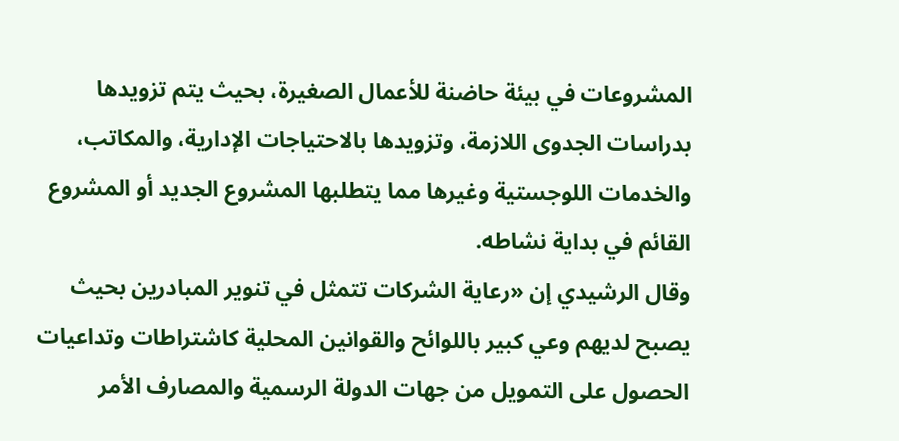المشروعات في بيئة حاضنة للأعمال الصغيرة، بحيث يتم تزويدها بدراسات الجدوى اللازمة، وتزويدها بالاحتياجات الإدارية، والمكاتب، والخدمات اللوجستية وغيرها مما يتطلبها المشروع الجديد أو المشروع القائم في بداية نشاطه.
وقال الرشيدي إن «رعاية الشركات تتمثل في تنوير المبادرين بحيث يصبح لديهم وعي كبير باللوائح والقوانين المحلية كاشتراطات وتداعيات الحصول على التمويل من جهات الدولة الرسمية والمصارف الأمر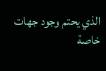الذي يحتم وجود جهات خاصة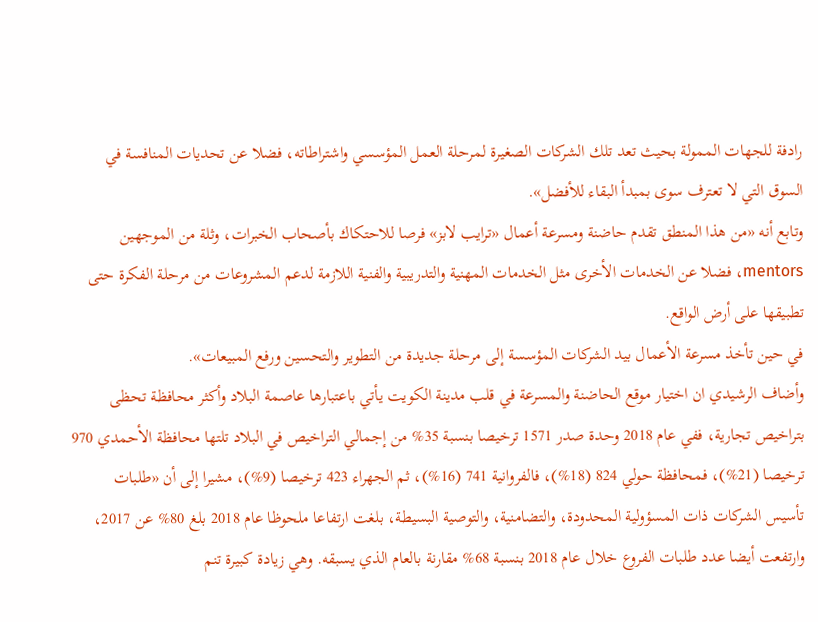رادفة للجهات الممولة بحيث تعد تلك الشركات الصغيرة لمرحلة العمل المؤسسي واشتراطاته، فضلا عن تحديات المنافسة في السوق التي لا تعترف سوى بمبدأ البقاء للأفضل».
وتابع أنه «من هذا المنطق تقدم حاضنة ومسرعة أعمال «ترايب لابز» فرصا للاحتكاك بأصحاب الخبرات، وثلة من الموجهين mentors، فضلا عن الخدمات الأخرى مثل الخدمات المهنية والتدريبية والفنية اللازمة لدعم المشروعات من مرحلة الفكرة حتى تطبيقها على أرض الواقع.
في حين تأخذ مسرعة الأعمال بيد الشركات المؤسسة إلى مرحلة جديدة من التطوير والتحسين ورفع المبيعات».
وأضاف الرشيدي ان اختيار موقع الحاضنة والمسرعة في قلب مدينة الكويت يأتي باعتبارها عاصمة البلاد وأكثر محافظة تحظى بتراخيص تجارية، ففي عام 2018 وحدة صدر 1571 ترخيصا بنسبة 35% من إجمالي التراخيص في البلاد تلتها محافظة الأحمدي 970 ترخيصا (21%)، فمحافظة حولي 824 (18%)، فالفروانية 741 (16%)، ثم الجهراء 423 ترخيصا (9%)، مشيرا إلى أن «طلبات تأسيس الشركات ذات المسؤولية المحدودة، والتضامنية، والتوصية البسيطة، بلغت ارتفاعا ملحوظا عام 2018 بلغ 80% عن 2017، وارتفعت أيضا عدد طلبات الفروع خلال عام 2018 بنسبة 68% مقارنة بالعام الذي يسبقه. وهي زيادة كبيرة تنم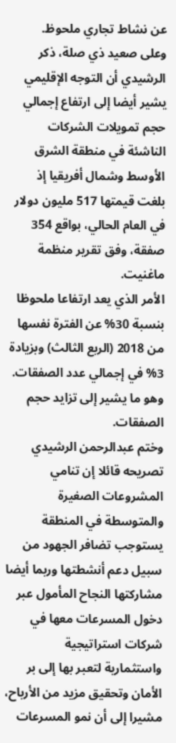عن نشاط تجاري ملحوظ.
وعلى صعيد ذي صلة، ذكر الرشيدي أن التوجه الإقليمي يشير أيضا إلى ارتفاع إجمالي حجم تمويلات الشركات الناشئة في منطقة الشرق الأوسط وشمال أفريقيا إذ بلغت قيمتها 517 مليون دولار في العام الحالي، بواقع 354 صفقة، وفق تقرير منظمة ماغنيت.
الأمر الذي يعد ارتفاعا ملحوظا بنسبة 30% عن الفترة نفسها من 2018 (الربع الثالث) وبزيادة 3% في إجمالي عدد الصفقات.
وهو ما يشير إلى تزايد حجم الصفقات.
وختم عبدالرحمن الرشيدي تصريحه قائلا إن تنامي المشروعات الصغيرة والمتوسطة في المنطقة يستوجب تضافر الجهود من سبيل دعم أنشطتها وربما أيضا مشاركتها النجاح المأمول عبر دخول المسرعات معها في شركات استراتيجية واستثمارية لتعبر بها إلى بر الأمان وتحقيق مزيد من الأرباح، مشيرا إلى أن نمو المسرعات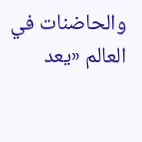والحاضنات في العالم «يعد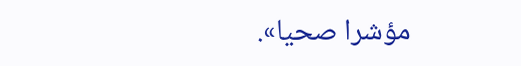مؤشرا صحيا».